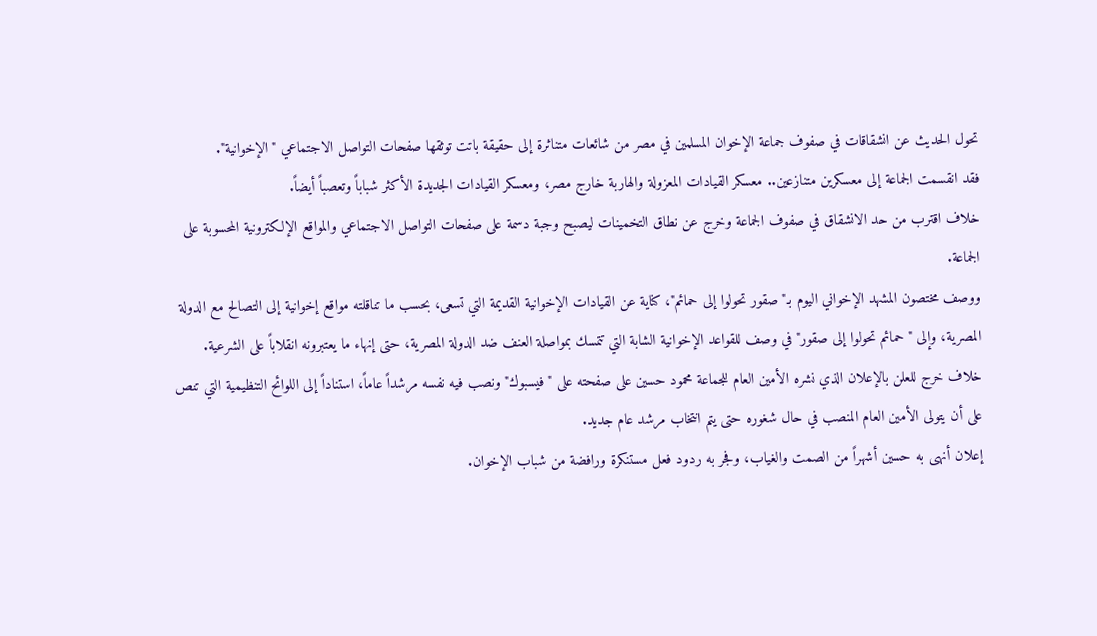تحول الحديث عن انشقاقات في صفوف جماعة الإخوان المسلمين في مصر من شائعات متناثرة إلى حقيقة باتت توثقها صفحات التواصل الاجتماعي "الإخوانية".
فقد انقسمت الجماعة إلى معسكرين متنازعين.. معسكر القيادات المعزولة والهاربة خارج مصر، ومعسكر القيادات الجديدة الأكثر شباباً وتعصباً أيضاً.
خلاف اقترب من حد الانشقاق في صفوف الجماعة وخرج عن نطاق التخمينات ليصبح وجبة دسمة على صفحات التواصل الاجتماعي والمواقع الإلكترونية المحسوبة على الجماعة.
ووصف مختصون المشهد الإخواني اليوم بـ"صقور تحولوا إلى حمائم"، كناية عن القيادات الإخوانية القديمة التي تسعى، بحسب ما تناقلته مواقع إخوانية إلى التصالح مع الدولة المصرية، وإلى "حمائم تحولوا إلى صقور" في وصف للقواعد الإخوانية الشابة التي تتمسك بمواصلة العنف ضد الدولة المصرية، حتى إنهاء ما يعتبرونه انقلاباً على الشرعية.
خلاف خرج للعلن بالإعلان الذي نشره الأمين العام للجماعة محمود حسين على صفحته على "فيسبوك" ونصب فيه نفسه مرشداً عاماً، استناداً إلى اللوائح التنظيمية التي تنص على أن يتولى الأمين العام المنصب في حال شغوره حتى يتم انتخاب مرشد عام جديد.
إعلان أنهى به حسين أشهراً من الصمت والغياب، وفجر به ردود فعل مستنكرة ورافضة من شباب الإخوان.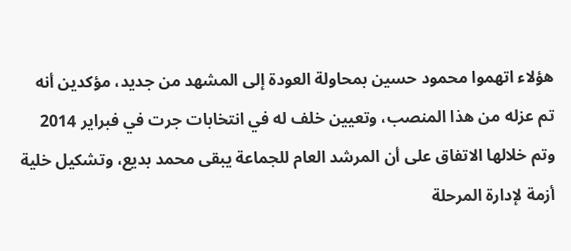هؤلاء اتهموا محمود حسين بمحاولة العودة إلى المشهد من جديد، مؤكدين أنه تم عزله من هذا المنصب، وتعيين خلف له في انتخابات جرت في فبراير 2014 وتم خلالها الاتفاق على أن المرشد العام للجماعة يبقى محمد بديع، وتشكيل خلية أزمة لإدارة المرحلة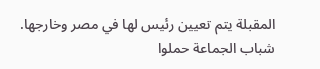المقبلة يتم تعيين رئيس لها في مصر وخارجها.
شباب الجماعة حملوا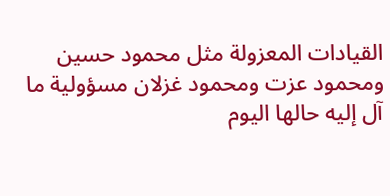القيادات المعزولة مثل محمود حسين ومحمود عزت ومحمود غزلان مسؤولية ما آل إليه حالها اليوم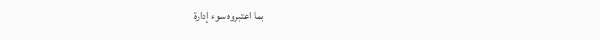بما اعتبروه سوء إدارة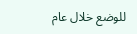للوضع خلال عام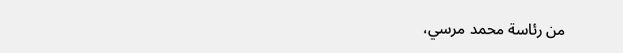من رئاسة محمد مرسي،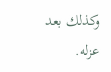وكذلك بعد عزله.